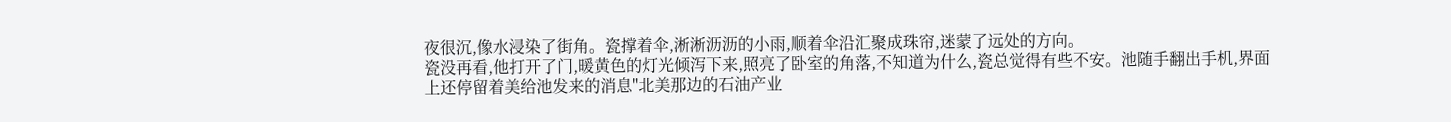夜很沉,像水浸染了街角。瓷撑着伞,淅淅沥沥的小雨,顺着伞沿汇聚成珠帘,迷蒙了远处的方向。
瓷没再看,他打开了门,暖黄色的灯光倾泻下来,照亮了卧室的角落,不知道为什么,瓷总觉得有些不安。池随手翻出手机,界面上还停留着美给池发来的消息"北美那边的石油产业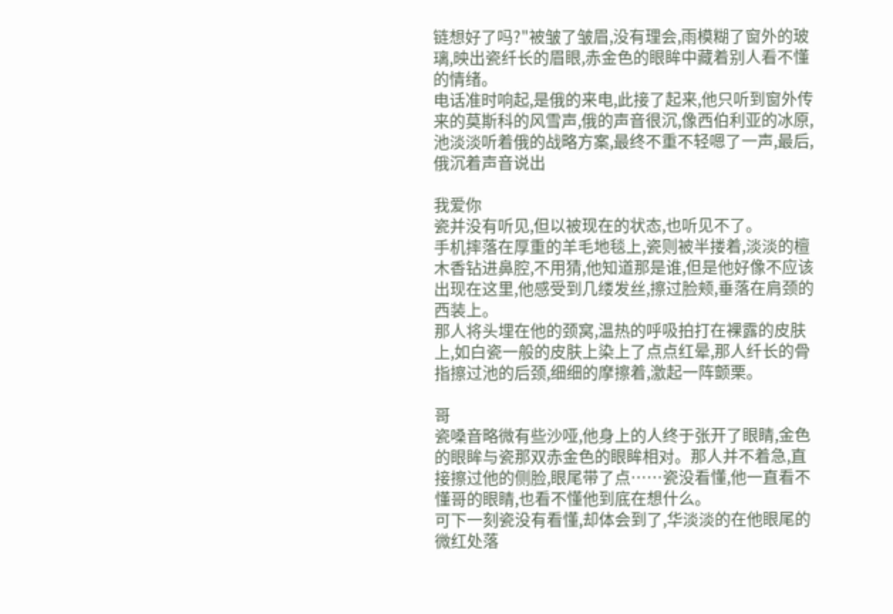链想好了吗?"被皱了皱眉,没有理会,雨模糊了窗外的玻璃,映出瓷纤长的眉眼,赤金色的眼眸中藏着别人看不懂的情绪。
电话准时响起,是俄的来电,此接了起来,他只听到窗外传来的莫斯科的风雪声,俄的声音很沉,像西伯利亚的冰原,池淡淡听着俄的战略方案,最终不重不轻嗯了一声,最后,俄沉着声音说出

我爱你
瓷并没有听见,但以被现在的状态,也听见不了。
手机摔落在厚重的羊毛地毯上,瓷则被半搂着,淡淡的檀木香钻进鼻腔,不用猜,他知道那是谁,但是他好像不应该出现在这里,他感受到几缕发丝,擦过脸颊,垂落在肩颈的西装上。
那人将头埋在他的颈窝,温热的呼吸拍打在裸露的皮肤上,如白瓷一般的皮肤上染上了点点红晕,那人纤长的骨指擦过池的后颈,细细的摩擦着,激起一阵颤栗。

哥
瓷嗓音略微有些沙哑,他身上的人终于张开了眼睛,金色的眼眸与瓷那双赤金色的眼眸相对。那人并不着急,直接擦过他的侧脸,眼尾带了点……瓷没看懂,他一直看不懂哥的眼睛,也看不懂他到底在想什么。
可下一刻瓷没有看懂,却体会到了,华淡淡的在他眼尾的微红处落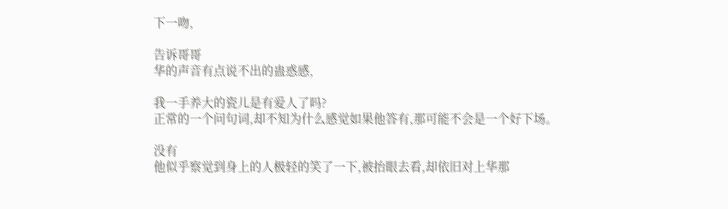下一吻,

告诉哥哥
华的声音有点说不出的蛊惑感,

我一手养大的瓷儿是有爱人了吗?
正常的一个问句词,却不知为什么感觉如果他答有,那可能不会是一个好下场。

没有
他似乎察觉到身上的人极轻的笑了一下,被抬眼去看,却依旧对上华那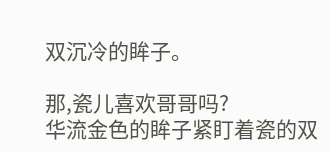双沉冷的眸子。

那,瓷儿喜欢哥哥吗?
华流金色的眸子紧盯着瓷的双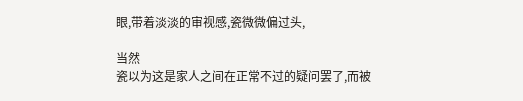眼,带着淡淡的审视感,瓷微微偏过头,

当然
瓷以为这是家人之间在正常不过的疑问罢了,而被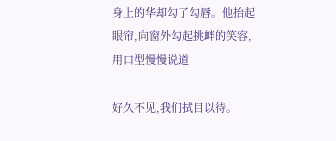身上的华却勾了勾唇。他抬起眼帘,向窗外勾起挑衅的笑容,用口型慢慢说道

好久不见,我们拭目以待。